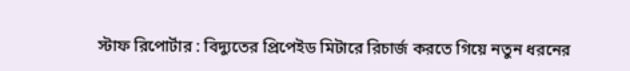স্টাফ রিপোর্টার : বিদ্যুতের প্রিপেইড মিটারে রিচার্জ করতে গিয়ে নতুন ধরনের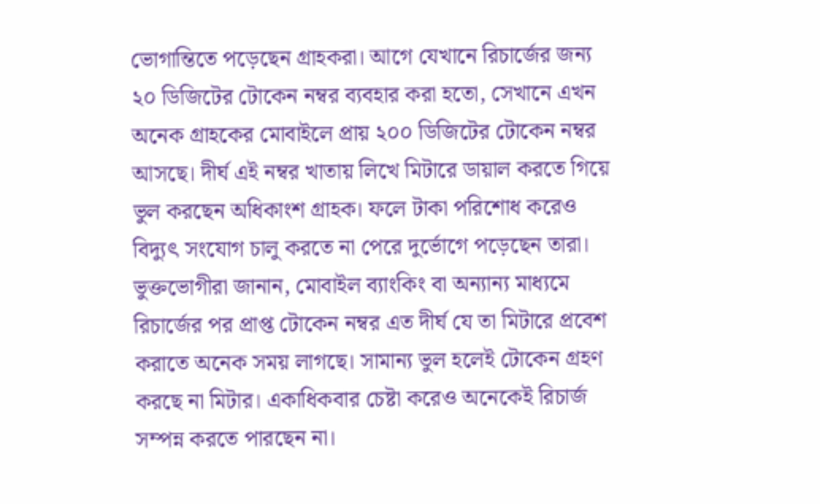ভোগান্তিতে পড়েছেন গ্রাহকরা। আগে যেখানে রিচার্জের জন্য ২০ ডিজিটের টোকেন নম্বর ব্যবহার করা হতো, সেখানে এখন অনেক গ্রাহকের মোবাইলে প্রায় ২০০ ডিজিটের টোকেন নম্বর আসছে। দীর্ঘ এই নম্বর খাতায় লিখে মিটারে ডায়াল করতে গিয়ে ভুল করছেন অধিকাংশ গ্রাহক। ফলে টাকা পরিশোধ করেও বিদ্যুৎ সংযোগ চালু করতে না পেরে দুর্ভোগে পড়েছেন তারা।
ভুক্তভোগীরা জানান, মোবাইল ব্যাংকিং বা অন্যান্য মাধ্যমে রিচার্জের পর প্রাপ্ত টোকেন নম্বর এত দীর্ঘ যে তা মিটারে প্রবেশ করাতে অনেক সময় লাগছে। সামান্য ভুল হলেই টোকেন গ্রহণ করছে না মিটার। একাধিকবার চেষ্টা করেও অনেকেই রিচার্জ সম্পন্ন করতে পারছেন না।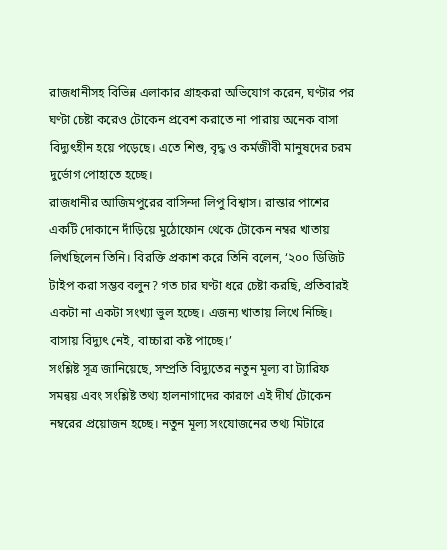রাজধানীসহ বিভিন্ন এলাকার গ্রাহকরা অভিযোগ করেন, ঘণ্টার পর ঘণ্টা চেষ্টা করেও টোকেন প্রবেশ করাতে না পারায় অনেক বাসা বিদ্যুৎহীন হয়ে পড়েছে। এতে শিশু, বৃদ্ধ ও কর্মজীবী মানুষদের চরম দুর্ভোগ পোহাতে হচ্ছে।
রাজধানীর আজিমপুরের বাসিন্দা লিপু বিশ্বাস। রাস্তার পাশের একটি দোকানে দাঁড়িয়ে মুঠোফোন থেকে টোকেন নম্বর খাতায় লিখছিলেন তিনি। বিরক্তি প্রকাশ করে তিনি বলেন, ‘২০০ ডিজিট টাইপ করা সম্ভব বলুন? গত চার ঘণ্টা ধরে চেষ্টা করছি, প্রতিবারই একটা না একটা সংখ্যা ভুল হচ্ছে। এজন্য খাতায় লিখে নিচ্ছি। বাসায় বিদ্যুৎ নেই, বাচ্চারা কষ্ট পাচ্ছে।’
সংশ্লিষ্ট সূত্র জানিয়েছে, সম্প্রতি বিদ্যুতের নতুন মূল্য বা ট্যারিফ সমন্বয় এবং সংশ্লিষ্ট তথ্য হালনাগাদের কারণে এই দীর্ঘ টোকেন নম্বরের প্রয়োজন হচ্ছে। নতুন মূল্য সংযোজনের তথ্য মিটারে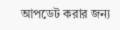আপডেট করার জন্য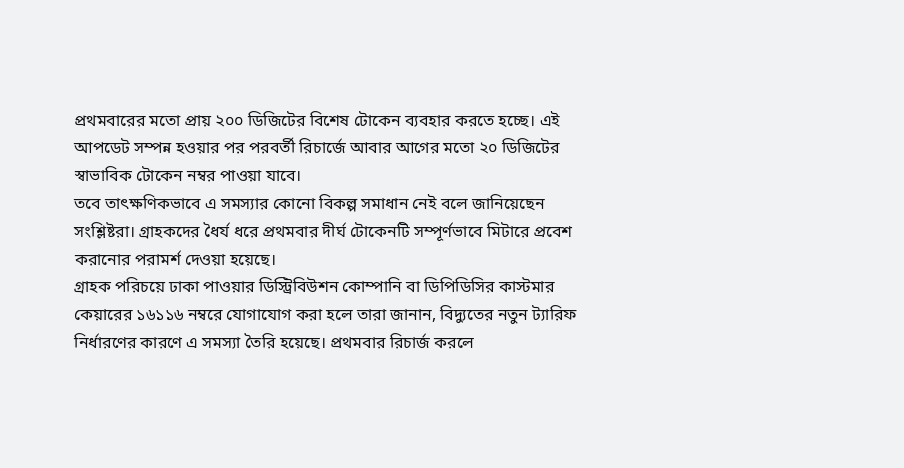প্রথমবারের মতো প্রায় ২০০ ডিজিটের বিশেষ টোকেন ব্যবহার করতে হচ্ছে। এই আপডেট সম্পন্ন হওয়ার পর পরবর্তী রিচার্জে আবার আগের মতো ২০ ডিজিটের স্বাভাবিক টোকেন নম্বর পাওয়া যাবে।
তবে তাৎক্ষণিকভাবে এ সমস্যার কোনো বিকল্প সমাধান নেই বলে জানিয়েছেন সংশ্লিষ্টরা। গ্রাহকদের ধৈর্য ধরে প্রথমবার দীর্ঘ টোকেনটি সম্পূর্ণভাবে মিটারে প্রবেশ করানোর পরামর্শ দেওয়া হয়েছে।
গ্রাহক পরিচয়ে ঢাকা পাওয়ার ডিস্ট্রিবিউশন কোম্পানি বা ডিপিডিসির কাস্টমার কেয়ারের ১৬১১৬ নম্বরে যোগাযোগ করা হলে তারা জানান, বিদ্যুতের নতুন ট্যারিফ নির্ধারণের কারণে এ সমস্যা তৈরি হয়েছে। প্রথমবার রিচার্জ করলে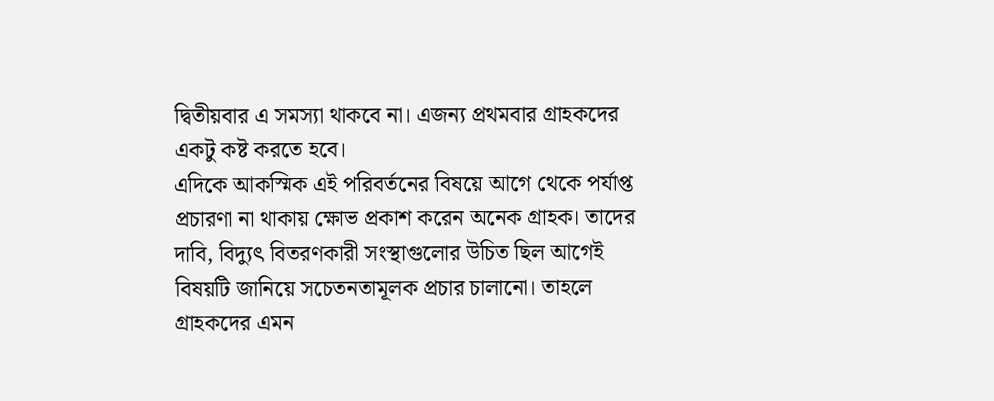দ্বিতীয়বার এ সমস্যা থাকবে না। এজন্য প্রথমবার গ্রাহকদের একটু কষ্ট করতে হবে।
এদিকে আকস্মিক এই পরিবর্তনের বিষয়ে আগে থেকে পর্যাপ্ত প্রচারণা না থাকায় ক্ষোভ প্রকাশ করেন অনেক গ্রাহক। তাদের দাবি, বিদ্যুৎ বিতরণকারী সংস্থাগুলোর উচিত ছিল আগেই বিষয়টি জানিয়ে সচেতনতামূলক প্রচার চালানো। তাহলে গ্রাহকদের এমন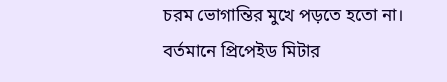চরম ভোগান্তির মুখে পড়তে হতো না।
বর্তমানে প্রিপেইড মিটার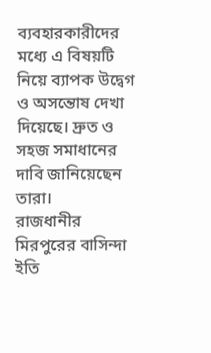ব্যবহারকারীদের মধ্যে এ বিষয়টি নিয়ে ব্যাপক উদ্বেগ ও অসন্তোষ দেখা দিয়েছে। দ্রুত ও সহজ সমাধানের দাবি জানিয়েছেন তারা।
রাজধানীর মিরপুরের বাসিন্দা ইতি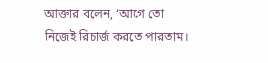আক্তার বলেন, ‘আগে তো নিজেই রিচার্জ করতে পারতাম।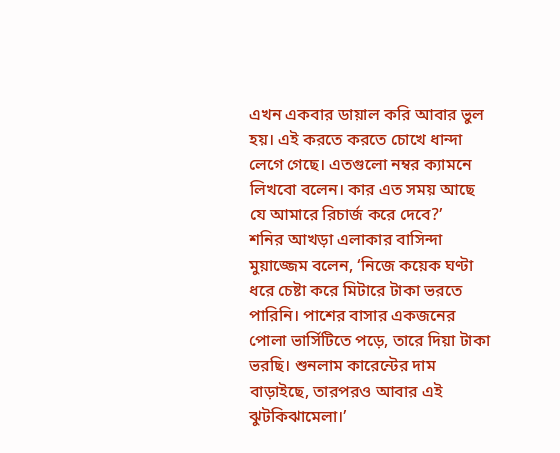এখন একবার ডায়াল করি আবার ভুল হয়। এই করতে করতে চোখে ধান্দা লেগে গেছে। এতগুলো নম্বর ক্যামনে লিখবো বলেন। কার এত সময় আছে যে আমারে রিচার্জ করে দেবে?’
শনির আখড়া এলাকার বাসিন্দা মুয়াজ্জেম বলেন, ‘নিজে কয়েক ঘণ্টা ধরে চেষ্টা করে মিটারে টাকা ভরতে পারিনি। পাশের বাসার একজনের পোলা ভার্সিটিতে পড়ে, তারে দিয়া টাকা ভরছি। শুনলাম কারেন্টের দাম বাড়াইছে, তারপরও আবার এই ঝুটকিঝামেলা।’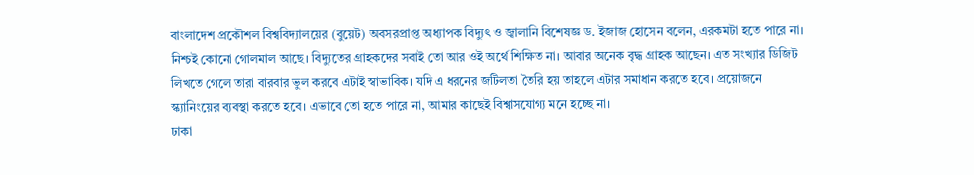বাংলাদেশ প্রকৌশল বিশ্ববিদ্যালয়ের (বুয়েট) অবসরপ্রাপ্ত অধ্যাপক বিদ্যুৎ ও জ্বালানি বিশেষজ্ঞ ড. ইজাজ হোসেন বলেন, এরকমটা হতে পারে না। নিশ্চই কোনো গোলমাল আছে। বিদ্যুতের গ্রাহকদের সবাই তো আর ওই অর্থে শিক্ষিত না। আবার অনেক বৃদ্ধ গ্রাহক আছেন। এত সংখ্যার ডিজিট লিখতে গেলে তারা বারবার ভুল করবে এটাই স্বাভাবিক। যদি এ ধরনের জটিলতা তৈরি হয় তাহলে এটার সমাধান করতে হবে। প্রয়োজনে স্ক্যানিংয়ের ব্যবস্থা করতে হবে। এভাবে তো হতে পারে না, আমার কাছেই বিশ্বাসযোগ্য মনে হচ্ছে না।
ঢাকা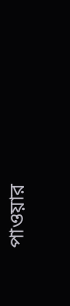পাওয়ার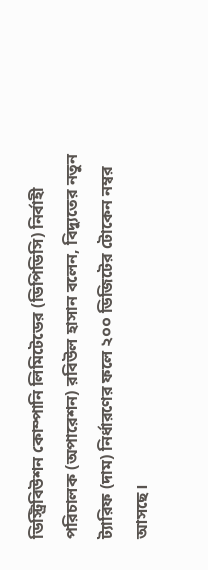ডিস্ট্রিবিউশন কোম্পানি লিমিটেডের (ডিপিডিসি) নির্বাহী পরিচালক (অপারেশন) রবিউল হাসান বলেন, বিদ্যুতের নতুন ট্যারিফ (দাম) নির্ধারণের ফলে ২০০ ডিজিটের টোকেন নম্বর আসছে।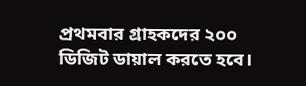প্রথমবার গ্রাহকদের ২০০ ডিজিট ডায়াল করতে হবে।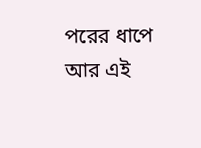পরের ধাপে আর এই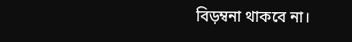বিড়ম্বনা থাকবে না।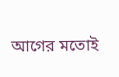আগের মতোই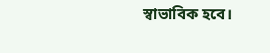স্বাভাবিক হবে।